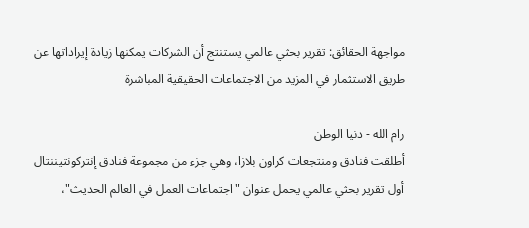مواجهة الحقائق: تقرير بحثي عالمي يستنتج أن الشركات يمكنها زيادة إيراداتها عن طريق الاستثمار في المزيد من الاجتماعات الحقيقية المباشرة

رام الله - دنيا الوطن
أطلقت فنادق ومنتجعات كراون بلازا، وهي جزء من مجموعة فنادق إنتركونتيننتال أول تقرير بحثي عالمي يحمل عنوان "اجتماعات العمل في العالم الحديث"،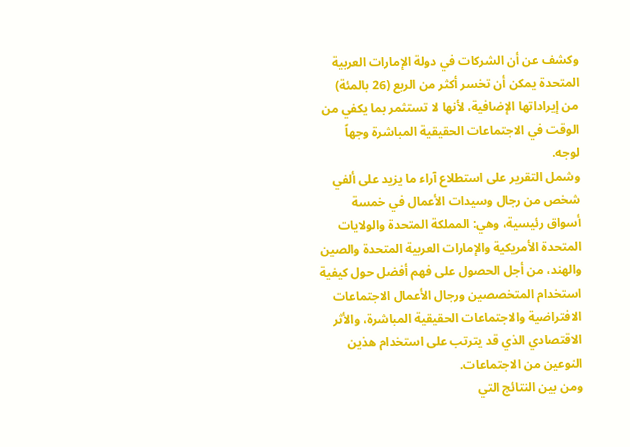وكشف عن أن الشركات في دولة الإمارات العربية المتحدة يمكن أن تخسر أكثر من الربع (26 بالمئة) من إيراداتها الإضافية، لأنها لا تستثمر بما يكفي من الوقت في الاجتماعات الحقيقية المباشرة وجهاً لوجه.
وشمل التقرير على استطلاع آراء ما يزيد على ألفي شخص من رجال وسيدات الأعمال في خمسة أسواق رئيسية، وهي: المملكة المتحدة والولايات المتحدة الأمريكية والإمارات العربية المتحدة والصين والهند، من أجل الحصول على فهم أفضل حول كيفية استخدام المتخصصين ورجال الأعمال الاجتماعات الافتراضية والاجتماعات الحقيقية المباشرة، والأثر الاقتصادي الذي قد يترتب على استخدام هذين النوعين من الاجتماعات.
ومن بين النتائج التي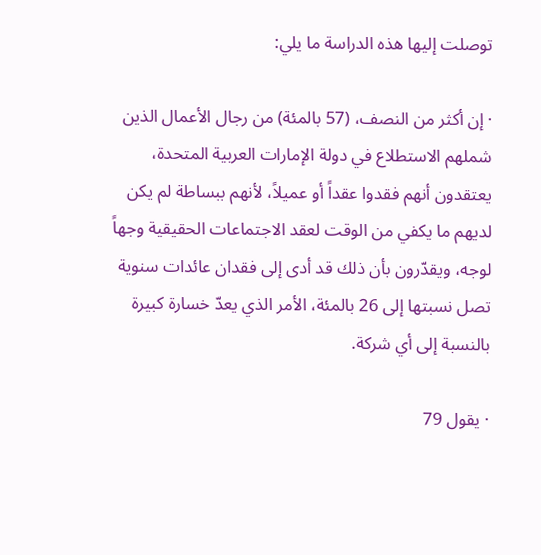توصلت إليها هذه الدراسة ما يلي:

· إن أكثر من النصف، (57 بالمئة) من رجال الأعمال الذين شملهم الاستطلاع في دولة الإمارات العربية المتحدة، يعتقدون أنهم فقدوا عقداً أو عميلاً، لأنهم ببساطة لم يكن لديهم ما يكفي من الوقت لعقد الاجتماعات الحقيقية وجهاً لوجه، ويقدّرون بأن ذلك قد أدى إلى فقدان عائدات سنوية تصل نسبتها إلى 26 بالمئة، الأمر الذي يعدّ خسارة كبيرة بالنسبة إلى أي شركة.

· يقول 79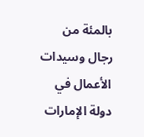بالمئة من رجال وسيدات الأعمال في دولة الإمارات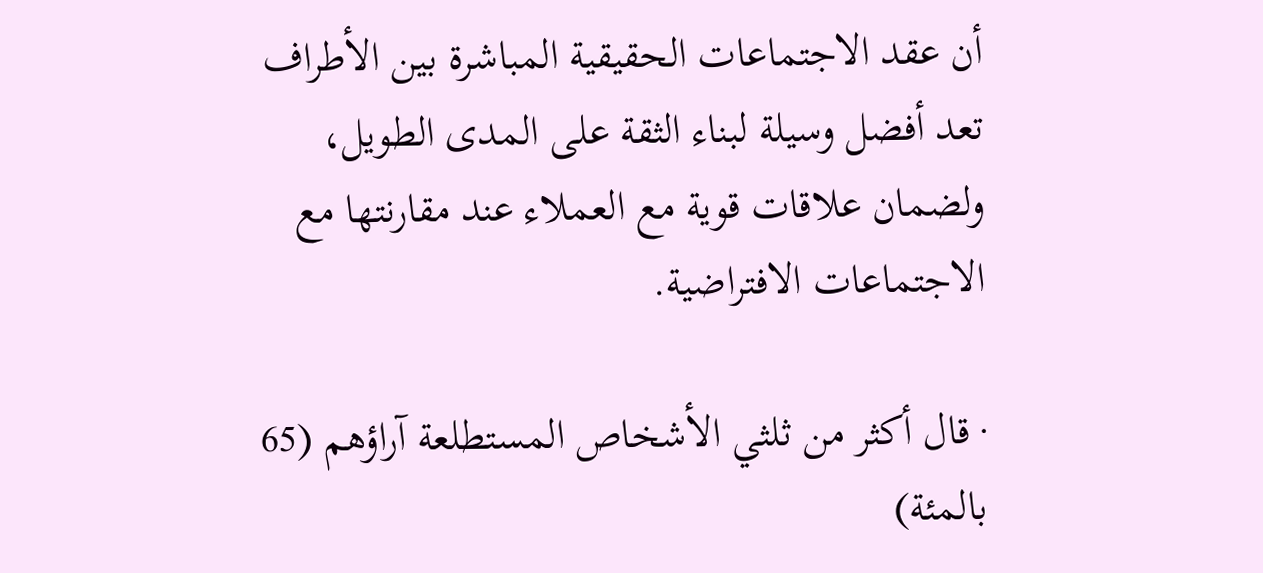أن عقد الاجتماعات الحقيقية المباشرة بين الأطراف تعد أفضل وسيلة لبناء الثقة على المدى الطويل، ولضمان علاقات قوية مع العملاء عند مقارنتها مع الاجتماعات الافتراضية.

· قال أكثر من ثلثي الأشخاص المستطلعة آراؤهم (65 بالمئة)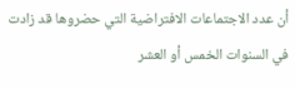أن عدد الاجتماعات الافتراضية التي حضروها قد زادت في السنوات الخمس أو العشر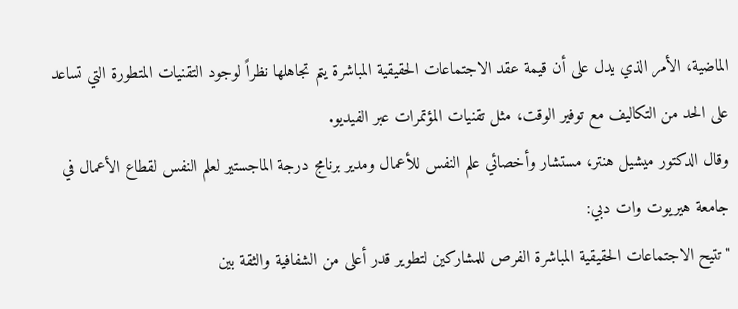الماضية، الأمر الذي يدل على أن قيمة عقد الاجتماعات الحقيقية المباشرة يتم تجاهلها نظراً لوجود التقنيات المتطورة التي تساعد على الحد من التكاليف مع توفير الوقت، مثل تقنيات المؤتمرات عبر الفيديو.
وقال الدكتور ميشيل هنتر، مستشار وأخصائي علم النفس للأعمال ومدير برنامج درجة الماجستير لعلم النفس لقطاع الأعمال في جامعة هيريوت وات دبي:
"تتيح الاجتماعات الحقيقية المباشرة الفرص للمشاركين لتطوير قدر أعلى من الشفافية والثقة بين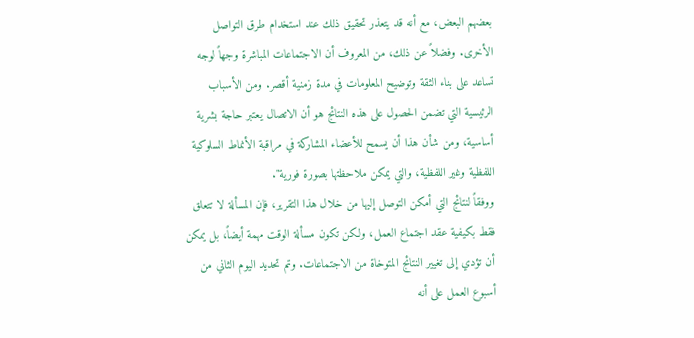بعضهم البعض، مع أنه قد يتعذر تحقيق ذلك عند استخدام طرق التواصل الأخرى. وفضلاً عن ذلك، من المعروف أن الاجتماعات المباشرة وجهاً لوجه تساعد على بناء الثقة وتوضيح المعلومات في مدة زمنية أقصر. ومن الأسباب الرئيسية التي تضمن الحصول على هذه النتائج هو أن الاتصال يعتبر حاجة بشرية أساسية، ومن شأن هذا أن يسمح للأعضاء المشاركة في مراقبة الأنماط السلوكية اللفظية وغير اللفظية، والتي يمكن ملاحظتها بصورة فورية".
ووفقاً لنتائج التي أمكن التوصل إليها من خلال هذا التقرير، فإن المسألة لا تتعلق فقط بكيفية عقد اجتماع العمل، ولكن تكون مسألة الوقت مهمة أيضاً، بل يمكن أن تؤدي إلى تغيير النتائج المتوخاة من الاجتماعات. وتم تحديد اليوم الثاني من أسبوع العمل على أنه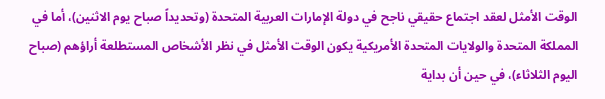الوقت الأمثل لعقد اجتماع حقيقي ناجح في دولة الإمارات العربية المتحدة (وتحديداً صباح يوم الاثنين)، أما في المملكة المتحدة والولايات المتحدة الأمريكية يكون الوقت الأمثل في نظر الأشخاص المستطلعة أراؤهم (صباح اليوم الثلاثاء)، في حين أن بداية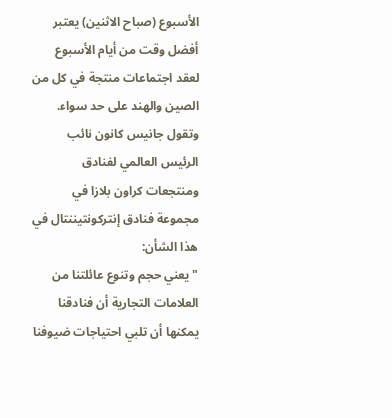الأسبوع (صباح الاثنين) يعتبر أفضل وقت من أيام الأسبوع لعقد اجتماعات منتجة في كل من الصين والهند على حد سواء.
وتقول جانيس كانون نائب الرئيس العالمي لفنادق ومنتجعات كراون بلازا في مجموعة فنادق إنتركونتيننتال في هذا الشأن:
"يعني حجم وتنوع عائلتنا من العلامات التجارية أن فنادقنا يمكنها أن تلبي احتياجات ضيوفنا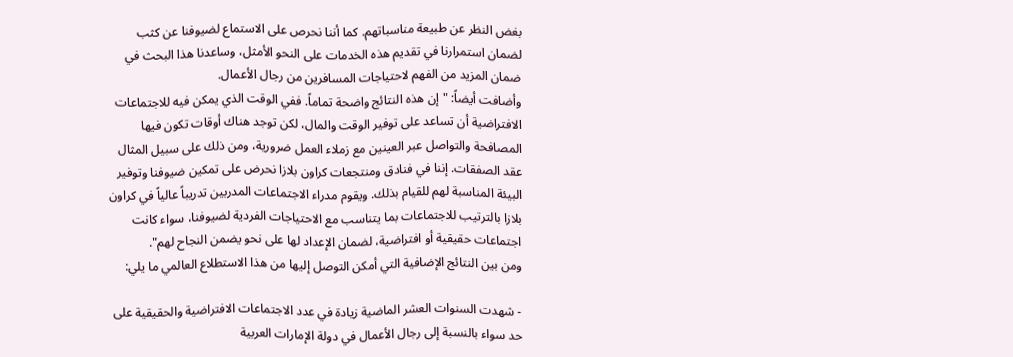بغض النظر عن طبيعة مناسباتهم. كما أننا نحرص على الاستماع لضيوفنا عن كثب لضمان استمرارنا في تقديم هذه الخدمات على النحو الأمثل، وساعدنا هذا البحث في ضمان المزيد من الفهم لاحتياجات المسافرين من رجال الأعمال.
وأضافت أيضاً: "إن هذه النتائج واضحة تماماً. ففي الوقت الذي يمكن فيه للاجتماعات الافتراضية أن تساعد على توفير الوقت والمال، لكن توجد هناك أوقات تكون فيها المصافحة والتواصل عبر العينين مع زملاء العمل ضرورية، ومن ذلك على سبيل المثال عقد الصفقات. إننا في فنادق ومنتجعات كراون بلازا نحرض على تمكين ضيوفنا وتوفير البيئة المناسبة لهم للقيام بذلك. ويقوم مدراء الاجتماعات المدربين تدريباً عالياً في كراون بلازا بالترتيب للاجتماعات بما يتناسب مع الاحتياجات الفردية لضيوفنا، سواء كانت اجتماعات حقيقية أو افتراضية، لضمان الإعداد لها على نحو يضمن النجاح لهم".
ومن بين النتائج الإضافية التي أمكن التوصل إليها من هذا الاستطلاع العالمي ما يلي:

- شهدت السنوات العشر الماضية زيادة في عدد الاجتماعات الافتراضية والحقيقية على حد سواء بالنسبة إلى رجال الأعمال في دولة الإمارات العربية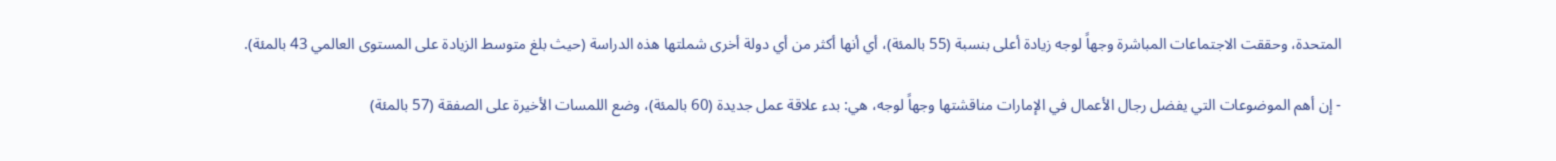المتحدة، وحققت الاجتماعات المباشرة وجهاً لوجه زيادة أعلى بنسبة (55 بالمئة)، أي أنها أكثر من أي دولة أخرى شملتها هذه الدراسة (حيث بلغ متوسط الزيادة على المستوى العالمي 43 بالمئة).

- إن أهم الموضوعات التي يفضل رجال الأعمال في الإمارات مناقشتها وجهاً لوجه، هي: بدء علاقة عمل جديدة (60 بالمئة)، وضع اللمسات الأخيرة على الصفقة (57 بالمئة)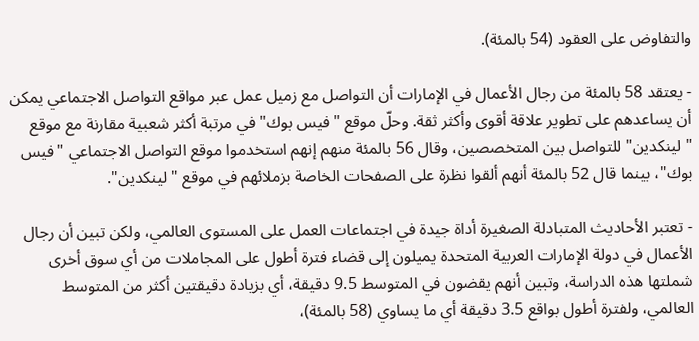والتفاوض على العقود (54 بالمئة).

- يعتقد 58 بالمئة من رجال الأعمال في الإمارات أن التواصل مع زميل عمل عبر مواقع التواصل الاجتماعي يمكن أن يساعدهم على تطوير علاقة أقوى وأكثر ثقة. وحلّ موقع "فيس بوك" في مرتبة أكثر شعبية مقارنة مع موقع "لينكدين" للتواصل بين المتخصصين، وقال 56 بالمئة منهم إنهم استخدموا موقع التواصل الاجتماعي "فيس بوك"، بينما قال 52 بالمئة أنهم ألقوا نظرة على الصفحات الخاصة بزملائهم في موقع "لينكدين".

- تعتبر الأحاديث المتبادلة الصغيرة أداة جيدة في اجتماعات العمل على المستوى العالمي، ولكن تبين أن رجال الأعمال في دولة الإمارات العربية المتحدة يميلون إلى قضاء فترة أطول على المجاملات من أي سوق أخرى شملتها هذه الدراسة، وتبين أنهم يقضون في المتوسط 9.5 دقيقة، أي بزيادة دقيقتين أكثر من المتوسط العالمي، ولفترة أطول بواقع 3.5 دقيقة أي ما يساوي (58 بالمئة)،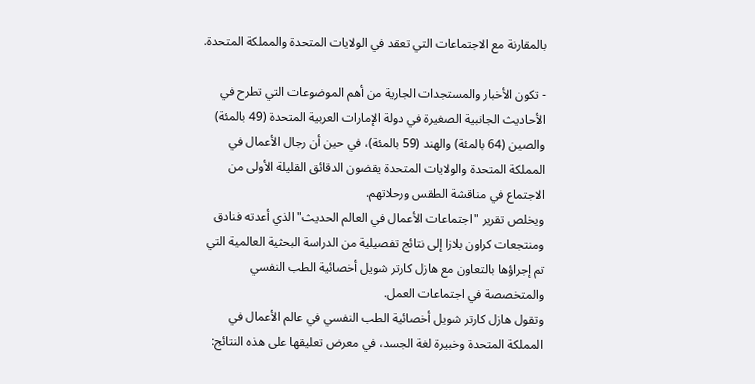بالمقارنة مع الاجتماعات التي تعقد في الولايات المتحدة والمملكة المتحدة.

- تكون الأخبار والمستجدات الجارية من أهم الموضوعات التي تطرح في الأحاديث الجانبية الصغيرة في دولة الإمارات العربية المتحدة (49 بالمئة) والصين (64 بالمئة) والهند (59 بالمئة)، في حين أن رجال الأعمال في المملكة المتحدة والولايات المتحدة يقضون الدقائق القليلة الأولى من الاجتماع في مناقشة الطقس ورحلاتهم.
ويخلص تقرير "اجتماعات الأعمال في العالم الحديث" الذي أعدته فنادق ومنتجعات كراون بلازا إلى نتائج تفصيلية من الدراسة البحثية العالمية التي تم إجراؤها بالتعاون مع هازل كارتر شويل أخصائية الطب النفسي والمتخصصة في اجتماعات العمل.
وتقول هازل كارتر شويل أخصائية الطب النفسي في عالم الأعمال في المملكة المتحدة وخبيرة لغة الجسد، في معرض تعليقها على هذه النتائج: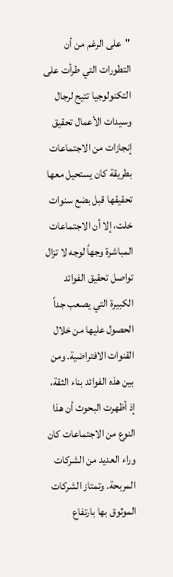"على الرغم من أن التطورات التي طرأت على التكنولوجيا تتيح لرجال وسيدات الأعمال تحقيق إنجازات من الاجتماعات بطريقة كان يستحيل معها تحقيقها قبل بضع سنوات خلت، إلا أن الاجتماعات المباشرة وجهاً لوجه لا تزال تواصل تحقيق الفوائد الكبيرة التي يصعب جداً الحصول عليها من خلال القنوات الافتراضية. ومن بين هذه الفوائد بناء الثقة، إذ أظهرت البحوث أن هذا النوع من الاجتماعات كان وراء العديد من الشركات المربحة. وتمتاز الشركات الموثوق بها بارتفاع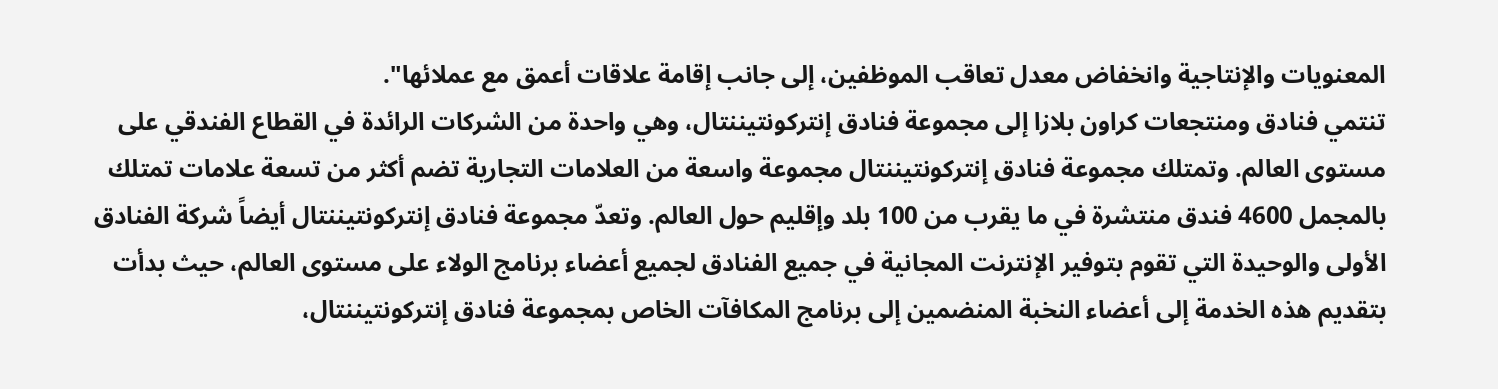المعنويات والإنتاجية وانخفاض معدل تعاقب الموظفين، إلى جانب إقامة علاقات أعمق مع عملائها".
تنتمي فنادق ومنتجعات كراون بلازا إلى مجموعة فنادق إنتركونتيننتال، وهي واحدة من الشركات الرائدة في القطاع الفندقي على مستوى العالم. وتمتلك مجموعة فنادق إنتركونتيننتال مجموعة واسعة من العلامات التجارية تضم أكثر من تسعة علامات تمتلك بالمجمل 4600 فندق منتشرة في ما يقرب من 100 بلد وإقليم حول العالم. وتعدّ مجموعة فنادق إنتركونتيننتال أيضاً شركة الفنادق الأولى والوحيدة التي تقوم بتوفير الإنترنت المجانية في جميع الفنادق لجميع أعضاء برنامج الولاء على مستوى العالم، حيث بدأت بتقديم هذه الخدمة إلى أعضاء النخبة المنضمين إلى برنامج المكافآت الخاص بمجموعة فنادق إنتركونتيننتال،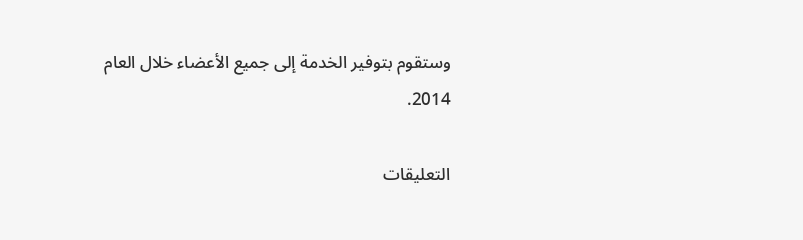وستقوم بتوفير الخدمة إلى جميع الأعضاء خلال العام 2014.

التعليقات